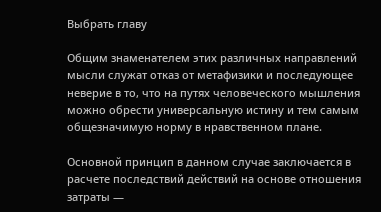Выбрать главу

Общим знаменателем этих различных направлений мысли служат отказ от метафизики и последующее неверие в то, что на путях человеческого мышления можно обрести универсальную истину и тем самым общезначимую норму в нравственном плане.

Основной принцип в данном случае заключается в расчете последствий действий на основе отношения затраты —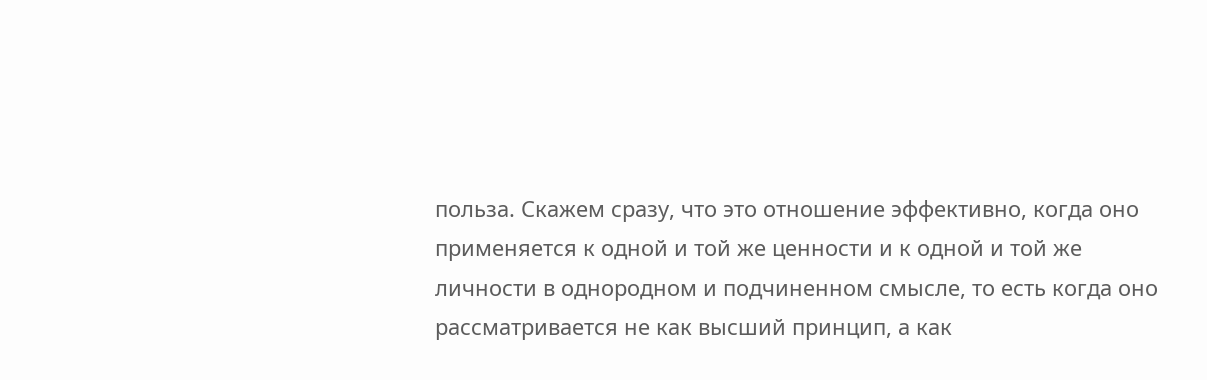польза. Скажем сразу, что это отношение эффективно, когда оно применяется к одной и той же ценности и к одной и той же личности в однородном и подчиненном смысле, то есть когда оно рассматривается не как высший принцип, а как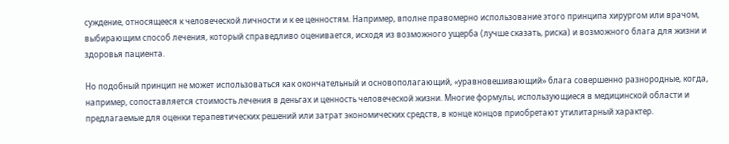суждение, относящееся к человеческой личности и к ее ценностям. Например, вполне правомерно использование этого принципа хирургом или врачом, выбирающим способ лечения, который справедливо оценивается, исходя из возможного ущерба (лучше сказать, риска) и возможного блага для жизни и здоровья пациента.

Но подобный принцип не может использоваться как окончательный и основополагающий, «уравновешивающий» блага совершенно разнородные, когда, например, сопоставляется стоимость лечения в деньгах и ценность человеческой жизни. Многие формулы, использующиеся в медицинской области и предлагаемые для оценки терапевтических решений или затрат экономических средств, в конце концов приобретают утилитарный характер.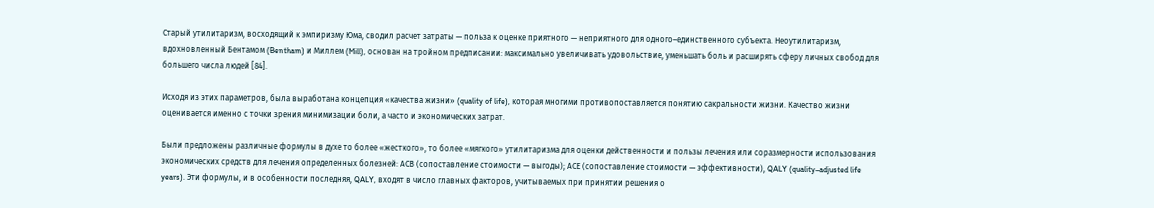Старый утилитаризм, восходящий к эмпиризму Юма, сводил расчет затраты — польза к оценке приятного — неприятного для одного–единственного субъекта. Неоутилитаризм, вдохновленный Бентамом (Bentham) и Миллем (Mill), основан на тройном предписании: максимально увеличивать удовольствие, уменьшать боль и расширять сферу личных свобод для большего числа людей [84].

Исходя из этих параметров, была выработана концепция «качества жизни» (quality of life), которая многими противопоставляется понятию сакральности жизни. Качество жизни оценивается именно с точки зрения минимизации боли, а часто и экономических затрат.

Были предложены различные формулы в духе то более «жесткого», то более «мягкого» утилитаризма для оценки действенности и пользы лечения или соразмерности использования экономических средств для лечения определенных болезней: АСВ (сопоставление стоимости — выгоды); АСЕ (сопоставление стоимости — эффективности), QALY (quality–adjusted life years). Эти формулы, и в особенности последняя, QALY, входят в число главных факторов, учитываемых при принятии решения о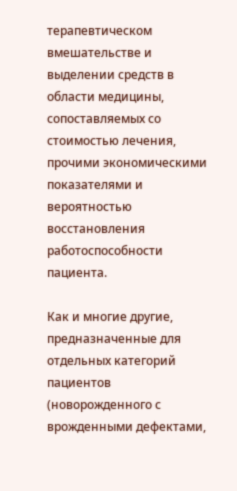терапевтическом вмешательстве и выделении средств в области медицины, сопоставляемых со стоимостью лечения, прочими экономическими показателями и вероятностью восстановления работоспособности пациента.

Как и многие другие, предназначенные для отдельных категорий пациентов (новорожденного с врожденными дефектами,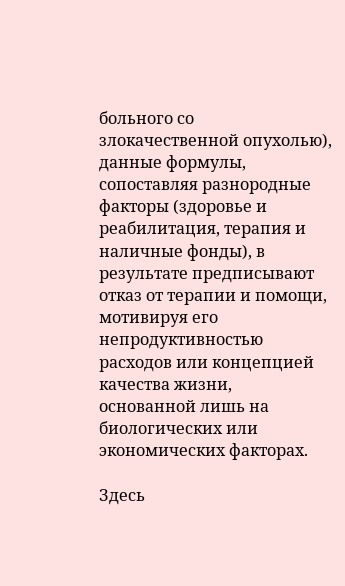больного со злокачественной опухолью), данные формулы, сопоставляя разнородные факторы (здоровье и реабилитация, терапия и наличные фонды), в результате предписывают отказ от терапии и помощи, мотивируя его непродуктивностью расходов или концепцией качества жизни, основанной лишь на биологических или экономических факторах.

Здесь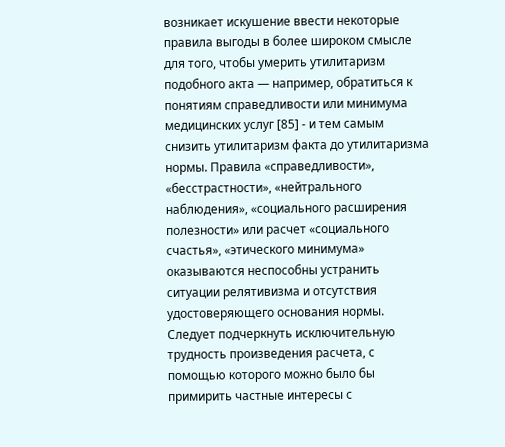возникает искушение ввести некоторые правила выгоды в более широком смысле для того, чтобы умерить утилитаризм подобного акта — например, обратиться к понятиям справедливости или минимума медицинских услуг [85] - и тем самым снизить утилитаризм факта до утилитаризма нормы. Правила «справедливости», «бесстрастности», «нейтрального наблюдения», «социального расширения полезности» или расчет «социального счастья», «этического минимума» оказываются неспособны устранить ситуации релятивизма и отсутствия удостоверяющего основания нормы. Следует подчеркнуть исключительную трудность произведения расчета, с помощью которого можно было бы примирить частные интересы с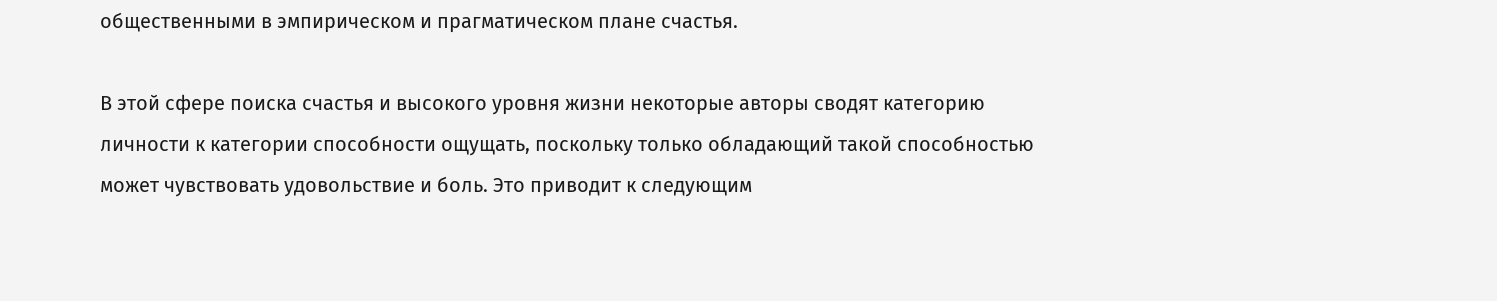общественными в эмпирическом и прагматическом плане счастья.

В этой сфере поиска счастья и высокого уровня жизни некоторые авторы сводят категорию личности к категории способности ощущать, поскольку только обладающий такой способностью может чувствовать удовольствие и боль. Это приводит к следующим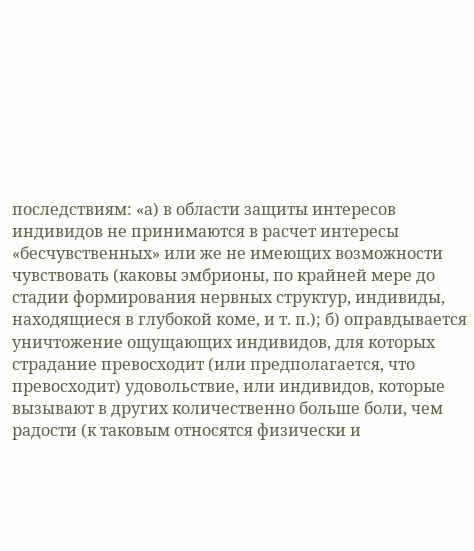последствиям: «а) в области защиты интересов индивидов не принимаются в расчет интересы «бесчувственных» или же не имеющих возможности чувствовать (каковы эмбрионы, по крайней мере до стадии формирования нервных структур, индивиды, находящиеся в глубокой коме, и т. п.); б) оправдывается уничтожение ощущающих индивидов, для которых страдание превосходит (или предполагается, что превосходит) удовольствие, или индивидов, которые вызывают в других количественно больше боли, чем радости (к таковым относятся физически и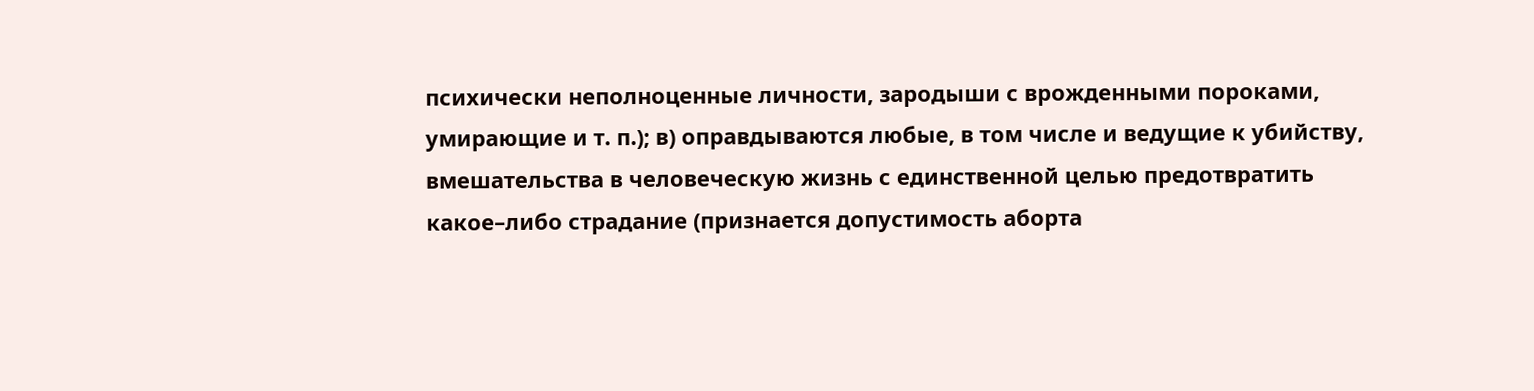психически неполноценные личности, зародыши с врожденными пороками, умирающие и т. п.); в) оправдываются любые, в том числе и ведущие к убийству, вмешательства в человеческую жизнь с единственной целью предотвратить какое–либо страдание (признается допустимость аборта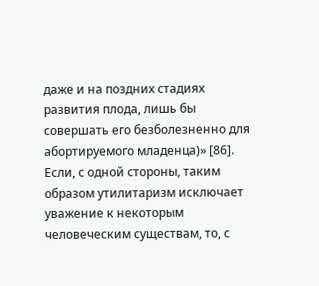даже и на поздних стадиях развития плода, лишь бы совершать его безболезненно для абортируемого младенца)» [86]. Если, с одной стороны, таким образом утилитаризм исключает уважение к некоторым человеческим существам, то, с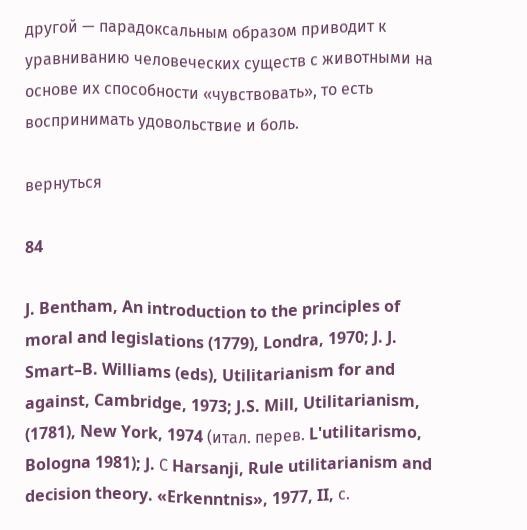другой — парадоксальным образом приводит к уравниванию человеческих существ с животными на основе их способности «чувствовать», то есть воспринимать удовольствие и боль.

вернуться

84

J. Bentham, An introduction to the principles of moral and legislations (1779), Londra, 1970; J. J. Smart–B. Williams (eds), Utilitarianism for and against, Cambridge, 1973; J.S. Mill, Utilitarianism, (1781), New York, 1974 (итал. перев. L'utilitarismo, Bologna 1981); J. С Harsanji, Rule utilitarianism and decision theory. «Erkenntnis», 1977, II, с.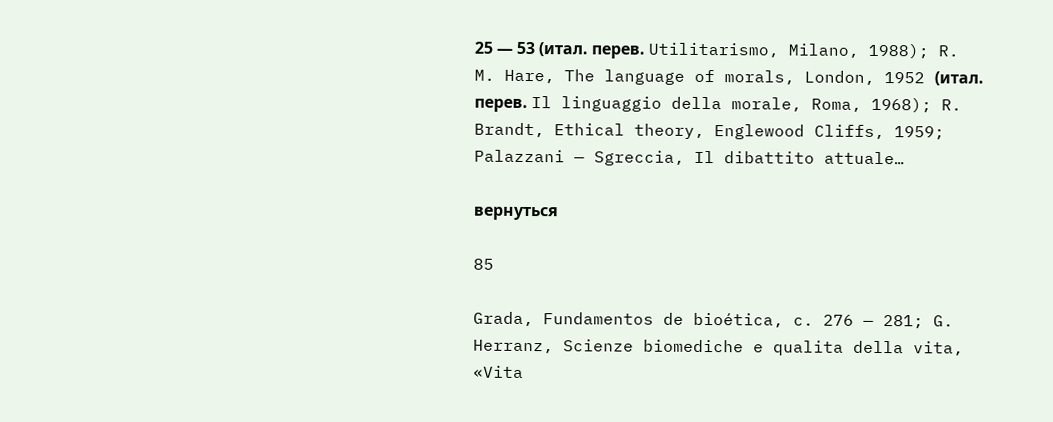25 — 53 (итал. перев. Utilitarismo, Milano, 1988); R. M. Hare, The language of morals, London, 1952 (итал. перев. Il linguaggio della morale, Roma, 1968); R. Brandt, Ethical theory, Englewood Cliffs, 1959; Palazzani — Sgreccia, Il dibattito attuale…

вернуться

85

Grada, Fundamentos de bioética, c. 276 — 281; G. Herranz, Scienze biomediche e qualita della vita, «Vita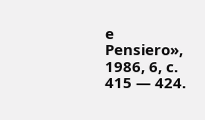e Pensiero», 1986, 6, c. 415 — 424.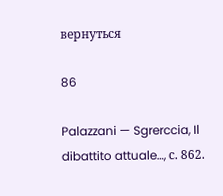вернуться

86

Palazzani — Sgrerccia, Il dibattito attuale…, с. 862.